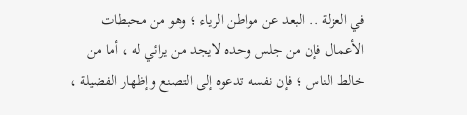في العزلة .. البعد عن مواطن الرياء ؛ وهو من محبطات الأعمال فإن من جلس وحده لايجد من يرائي له ، أما من خالط الناس ؛ فإن نفسه تدعوه إلى التصنع وإظهار الفضيلة ،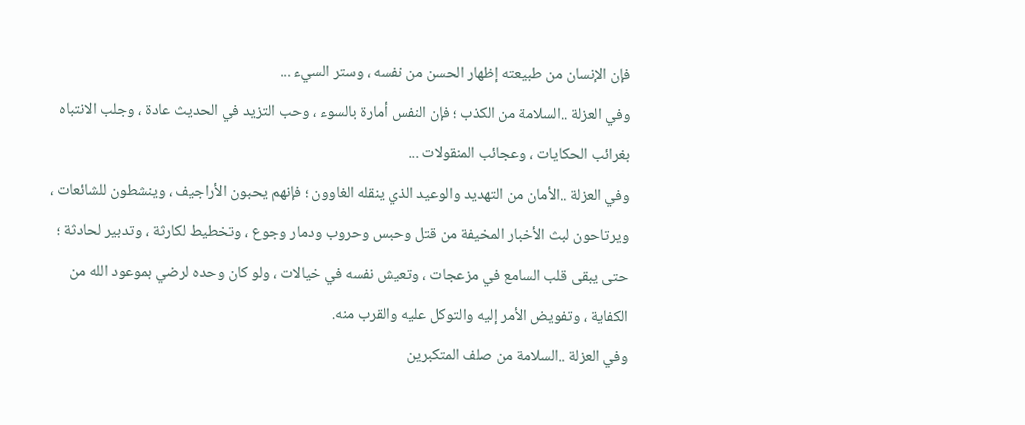فإن الإنسان من طبيعته إظهار الحسن من نفسه ، وستر السيء ...
وفي العزلة ..السلامة من الكذب ؛ فإن النفس أمارة بالسوء ، وحب التزيد في الحديث عادة ، وجلب الانتباه بغرائب الحكايات ، وعجائب المنقولات ...
وفي العزلة ..الأمان من التهديد والوعيد الذي ينقله الغاوون ؛ فإنهم يحبون الأراجيف ، وينشطون للشائعات ، ويرتاحون لبث الأخبار المخيفة من قتل وحبس وحروب ودمار وجوع ، وتخطيط لكارثة ، وتدبير لحادثة ؛ حتى يبقى قلب السامع في مزعجات ، وتعيش نفسه في خيالات ، ولو كان وحده لرضي بموعود الله من الكفاية ، وتفويض الأمر إليه والتوكل عليه والقرب منه.
وفي العزلة ..السلامة من صلف المتكبرين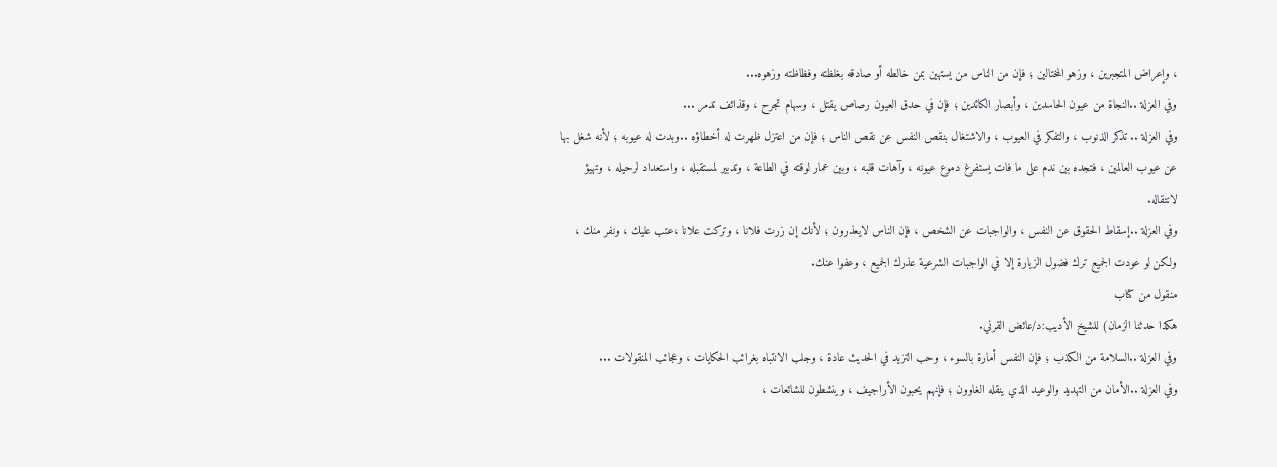، وإعراض المتجبرين ، وزهو المختالين ؛ فإن من الناس من يستهين بمن خالطه أو صادقه بغلظته وفظاظته وزهوه...
وفي العزلة ..النجاة من عيون الحاسدين ، وأبصار الكائدين ؛ فإن في حدق العيون رصاص يقتل ، وسهام تجرح ، وقذائف تدمر ...
وفي العزلة .. تذكر الذنوب ، والتفكر في العيوب ، والاشتغال بنقص النفس عن نقص الناس ؛ فإن من اعتزل ظهرت له أخطاؤه ..وبدت له عيوبه ؛ لأنه شغل بها عن عيوب العالمين ، فتجده بين ندم على ما فات يستفرغ دموع عيونه ، وآهات قلبه ، وبين عمار لوقته في الطاعة ، وتدبير لمستقبله ، واستعداد لرحيله ، وتهيؤ لانتقاله.
وفي العزلة ..إسقاط الحقوق عن النفس ، والواجبات عن الشخص ، فإن الناس لايعذرون ؛ لأنك إن زرت فلانا ، وتركت علانا ،عتب عليك ، ونفر منك ، ولكن لو عودت الجميع ترك فضول الزيارة إلا في الواجبات الشرعية عذرك الجميع ، وعفوا عنك.
منقول من كتاب
هكذا حدثنا الزمان) للشيخ الأديب:د/عائض القرني.
وفي العزلة ..السلامة من الكذب ؛ فإن النفس أمارة بالسوء ، وحب التزيد في الحديث عادة ، وجلب الانتباه بغرائب الحكايات ، وعجائب المنقولات ...
وفي العزلة ..الأمان من التهديد والوعيد الذي ينقله الغاوون ؛ فإنهم يحبون الأراجيف ، وينشطون للشائعات ،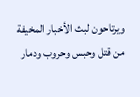ويرتاحون لبث الأخبار المخيفة من قتل وحبس وحروب ودمار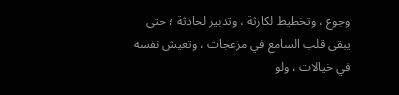وجوع ، وتخطيط لكارثة ، وتدبير لحادثة ؛ حتى يبقى قلب السامع في مزعجات ، وتعيش نفسه في خيالات ، ولو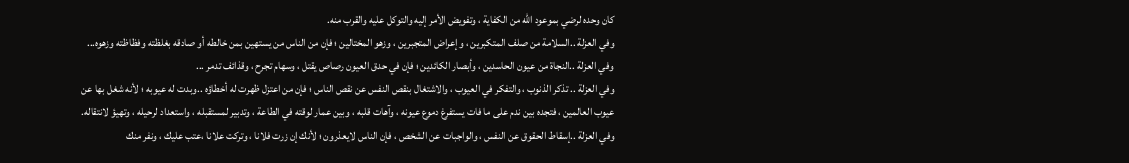كان وحده لرضي بموعود الله من الكفاية ، وتفويض الأمر إليه والتوكل عليه والقرب منه.
وفي العزلة ..السلامة من صلف المتكبرين ، وإعراض المتجبرين ، وزهو المختالين ؛ فإن من الناس من يستهين بمن خالطه أو صادقه بغلظته وفظاظته وزهوه...
وفي العزلة ..النجاة من عيون الحاسدين ، وأبصار الكائدين ؛ فإن في حدق العيون رصاص يقتل ، وسهام تجرح ، وقذائف تدمر ...
وفي العزلة .. تذكر الذنوب ، والتفكر في العيوب ، والاشتغال بنقص النفس عن نقص الناس ؛ فإن من اعتزل ظهرت له أخطاؤه ..وبدت له عيوبه ؛ لأنه شغل بها عن عيوب العالمين ، فتجده بين ندم على ما فات يستفرغ دموع عيونه ، وآهات قلبه ، وبين عمار لوقته في الطاعة ، وتدبير لمستقبله ، واستعداد لرحيله ، وتهيؤ لانتقاله.
وفي العزلة ..إسقاط الحقوق عن النفس ، والواجبات عن الشخص ، فإن الناس لايعذرون ؛ لأنك إن زرت فلانا ، وتركت علانا ،عتب عليك ، ونفر منك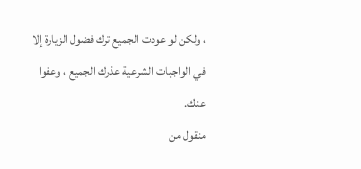، ولكن لو عودت الجميع ترك فضول الزيارة إلا في الواجبات الشرعية عذرك الجميع ، وعفوا عنك.
منقول من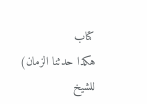كتاب
هكذا حدثنا الزمان) للشيخ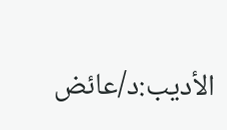الأديب:د/عائض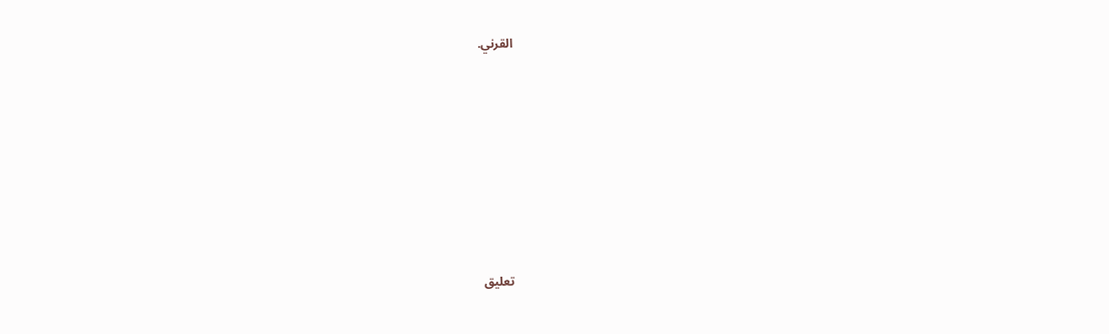القرني.













تعليق